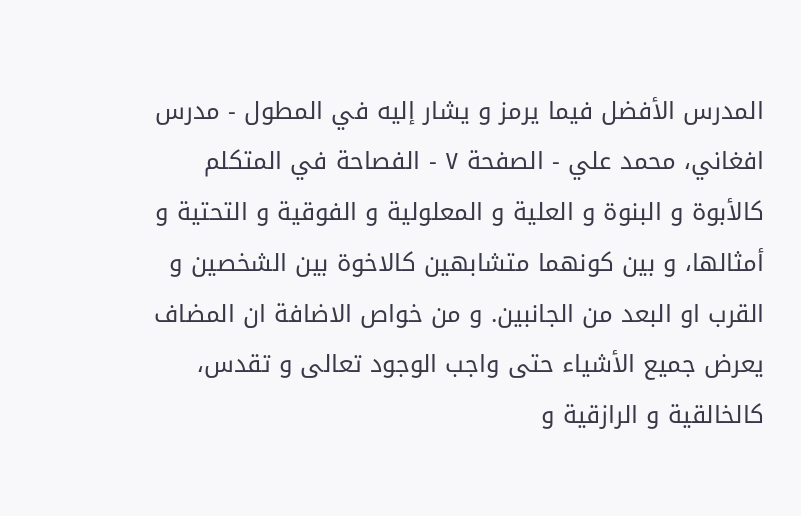المدرس الأفضل فيما يرمز و يشار إليه في المطول - مدرس افغاني، محمد علي - الصفحة ٧ - الفصاحة في المتكلم
كالأبوة و البنوة و العلية و المعلولية و الفوقية و التحتية و أمثالها، و بين كونهما متشابهين كالاخوة بين الشخصين و القرب او البعد من الجانبين. و من خواص الاضافة ان المضاف يعرض جميع الأشياء حتى واجب الوجود تعالى و تقدس، كالخالقية و الرازقية و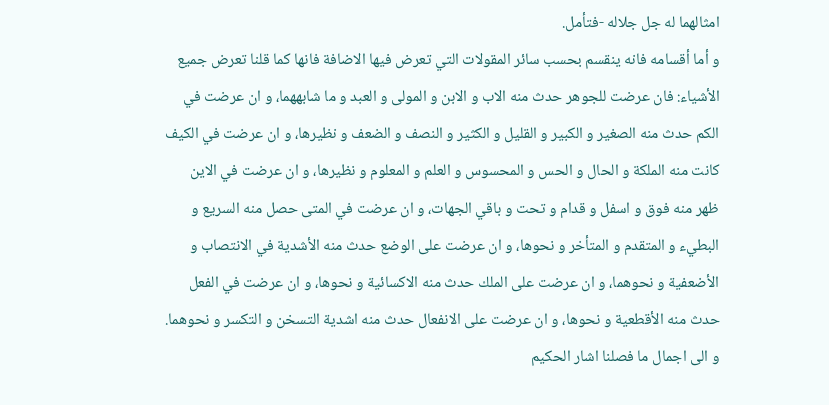امثالهما له جل جلاله -فتأمل.
و أما أقسامه فانه ينقسم بحسب سائر المقولات التي تعرض فيها الاضافة فانها كما قلنا تعرض جميع الأشياء: فان عرضت للجوهر حدث منه الاب و الابن و المولى و العبد و ما شابههما، و ان عرضت في الكم حدث منه الصغير و الكبير و القليل و الكثير و النصف و الضعف و نظيرها، و ان عرضت في الكيف كانت منه الملكة و الحال و الحس و المحسوس و العلم و المعلوم و نظيرها، و ان عرضت في الاين ظهر منه فوق و اسفل و قدام و تحت و باقي الجهات، و ان عرضت في المتى حصل منه السريع و البطيء و المتقدم و المتأخر و نحوها، و ان عرضت على الوضع حدث منه الأشدية في الانتصاب و الأضعفية و نحوهما، و ان عرضت على الملك حدث منه الاكسائية و نحوها، و ان عرضت في الفعل حدث منه الأقطعية و نحوها، و ان عرضت على الانفعال حدث منه اشدية التسخن و التكسر و نحوهما.
و الى اجمال ما فصلنا اشار الحكيم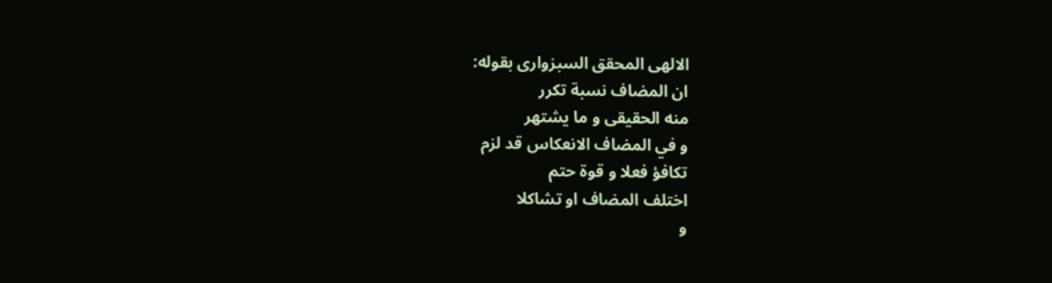الالهى المحقق السبزوارى بقوله:
ان المضاف نسبة تكرر
منه الحقيقى و ما يشتهر
و في المضاف الانعكاس قد لزم
تكافؤ فعلا و قوة حتم
اختلف المضاف او تشاكلا
و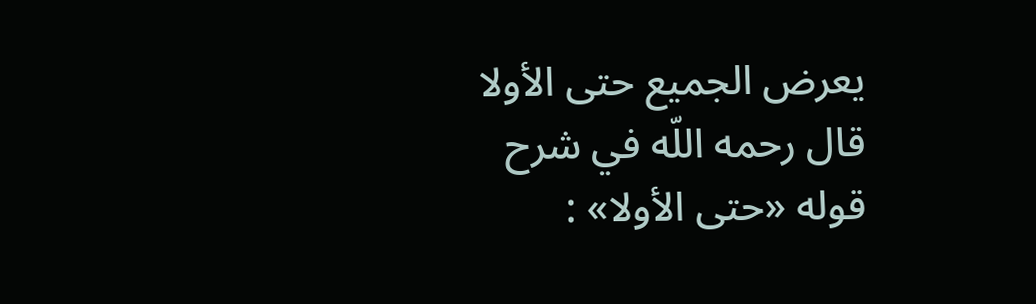يعرض الجميع حتى الأولا
قال رحمه اللّه في شرح قوله «حتى الأولا» :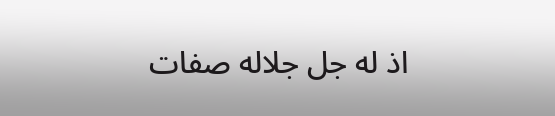اذ له جل جلاله صفات